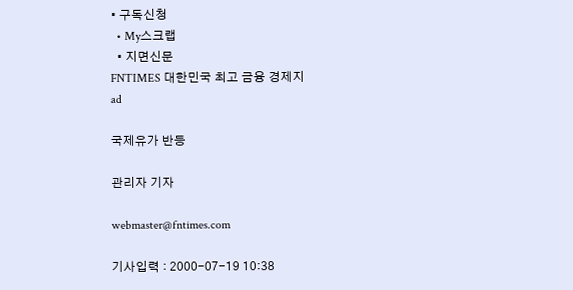• 구독신청
  • My스크랩
  • 지면신문
FNTIMES 대한민국 최고 금융 경제지
ad

국제유가 반등

관리자 기자

webmaster@fntimes.com

기사입력 : 2000-07-19 10:38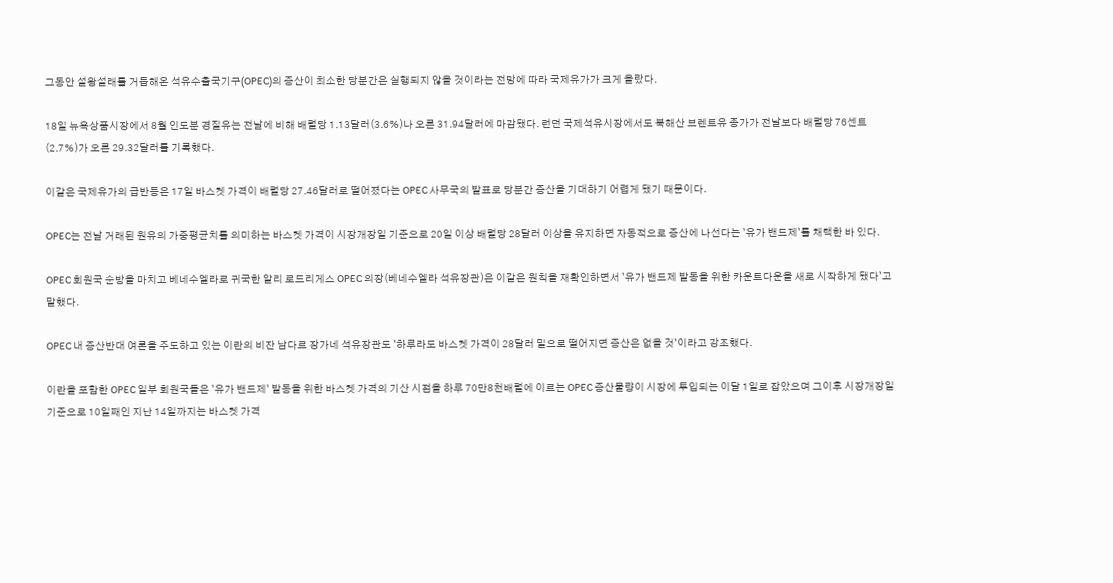그동안 설왕설래를 거듭해온 석유수출국기구(OPEC)의 증산이 최소한 당분간은 실행되지 않을 것이라는 전망에 따라 국제유가가 크게 올랐다.

18일 뉴욕상품시장에서 8월 인도분 경질유는 전날에 비해 배럴당 1.13달러(3.6%)나 오른 31.94달러에 마감됐다. 런던 국제석유시장에서도 북해산 브렌트유 종가가 전날보다 배럴당 76센트(2.7%)가 오른 29.32달러를 기록했다.

이같은 국제유가의 급반등은 17일 바스켓 가격이 배럴당 27.46달러로 떨어졌다는 OPEC 사무국의 발표로 당분간 증산을 기대하기 어렵게 됐기 때문이다.

OPEC는 전날 거래된 원유의 가중평균치를 의미하는 바스켓 가격이 시장개장일 기준으로 20일 이상 배럴당 28달러 이상을 유지하면 자동적으로 증산에 나선다는 `유가 밴드제`를 채택한 바 있다.

OPEC 회원국 순방을 마치고 베네수엘라로 귀국한 알리 로드리게스 OPEC 의장(베네수엘라 석유장관)은 이같은 원칙을 재확인하면서 `유가 밴드제 발동을 위한 카운트다운을 새로 시작하게 됐다`고 말했다.

OPEC 내 증산반대 여론을 주도하고 있는 이란의 비잔 남다르 장가네 석유장관도 `하루라도 바스켓 가격이 28달러 밑으로 떨어지면 증산은 없을 것`이라고 강조했다.

이란을 포함한 OPEC 일부 회원국들은 `유가 밴드제` 발동을 위한 바스켓 가격의 기산 시점을 하루 70만8천배럴에 이르는 OPEC 증산물량이 시장에 투입되는 이달 1일로 잡았으며 그이후 시장개장일 기준으로 10일째인 지난 14일까지는 바스켓 가격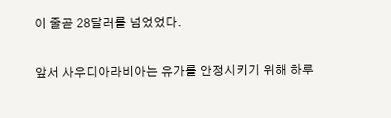이 줄곧 28달러를 넘었었다.

앞서 사우디아라비아는 유가를 안정시키기 위해 하루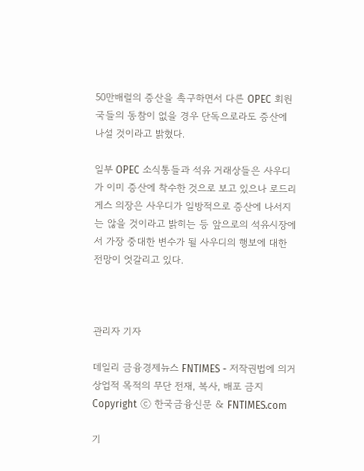50만배럴의 증산을 촉구하면서 다른 OPEC 회원국들의 동참이 없을 경우 단독으로라도 증산에 나설 것이라고 밝혔다.

일부 OPEC 소식통들과 석유 거래상들은 사우디가 이미 증산에 착수한 것으로 보고 있으나 로드리게스 의장은 사우디가 일방적으로 증산에 나서지는 않을 것이라고 밝히는 등 앞으로의 석유시장에서 가장 중대한 변수가 될 사우디의 행보에 대한 전망이 엇갈리고 있다.



관리자 기자

데일리 금융경제뉴스 FNTIMES - 저작권법에 의거 상업적 목적의 무단 전재, 복사, 배포 금지
Copyright ⓒ 한국금융신문 & FNTIMES.com

기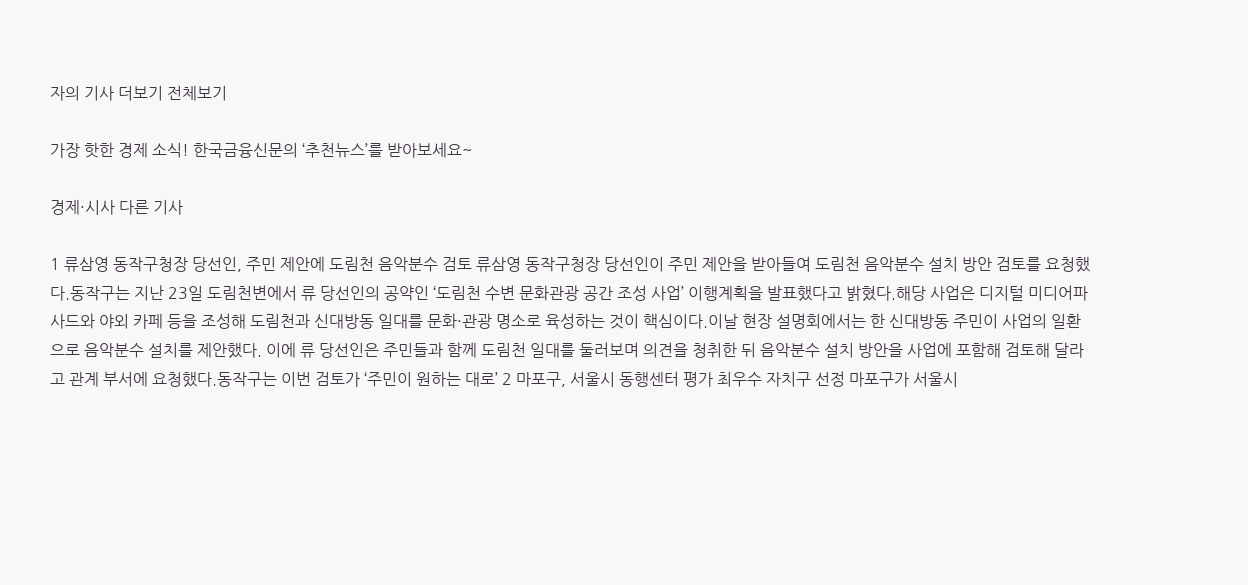자의 기사 더보기 전체보기

가장 핫한 경제 소식! 한국금융신문의 ‘추천뉴스’를 받아보세요~

경제·시사 다른 기사

1 류삼영 동작구청장 당선인, 주민 제안에 도림천 음악분수 검토 류삼영 동작구청장 당선인이 주민 제안을 받아들여 도림천 음악분수 설치 방안 검토를 요청했다.동작구는 지난 23일 도림천변에서 류 당선인의 공약인 ‘도림천 수변 문화관광 공간 조성 사업’ 이행계획을 발표했다고 밝혔다.해당 사업은 디지털 미디어파사드와 야외 카페 등을 조성해 도림천과 신대방동 일대를 문화·관광 명소로 육성하는 것이 핵심이다.이날 현장 설명회에서는 한 신대방동 주민이 사업의 일환으로 음악분수 설치를 제안했다. 이에 류 당선인은 주민들과 함께 도림천 일대를 둘러보며 의견을 청취한 뒤 음악분수 설치 방안을 사업에 포함해 검토해 달라고 관계 부서에 요청했다.동작구는 이번 검토가 ‘주민이 원하는 대로’ 2 마포구, 서울시 동행센터 평가 최우수 자치구 선정 마포구가 서울시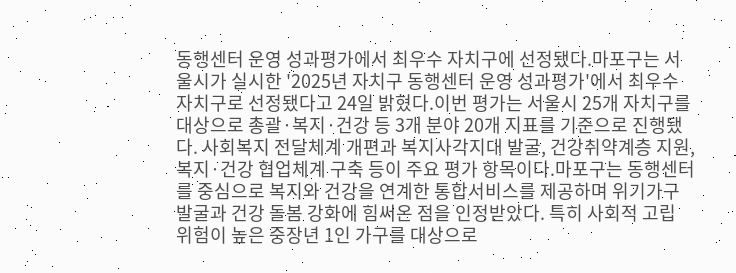동행센터 운영 성과평가에서 최우수 자치구에 선정됐다.마포구는 서울시가 실시한 '2025년 자치구 동행센터 운영 성과평가'에서 최우수 자치구로 선정됐다고 24일 밝혔다.이번 평가는 서울시 25개 자치구를 대상으로 총괄·복지·건강 등 3개 분야 20개 지표를 기준으로 진행됐다. 사회복지 전달체계 개편과 복지사각지대 발굴, 건강취약계층 지원, 복지·건강 협업체계 구축 등이 주요 평가 항목이다.마포구는 동행센터를 중심으로 복지와 건강을 연계한 통합서비스를 제공하며 위기가구 발굴과 건강 돌봄 강화에 힘써온 점을 인정받았다. 특히 사회적 고립 위험이 높은 중장년 1인 가구를 대상으로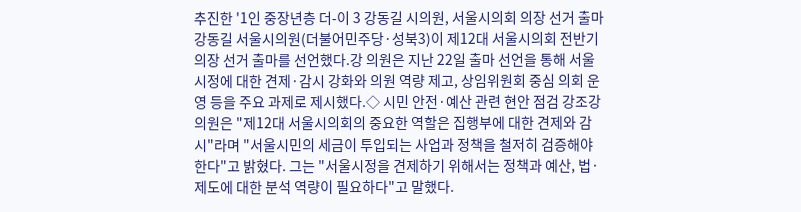추진한 '1인 중장년층 더-이 3 강동길 시의원, 서울시의회 의장 선거 출마 강동길 서울시의원(더불어민주당·성북3)이 제12대 서울시의회 전반기 의장 선거 출마를 선언했다.강 의원은 지난 22일 출마 선언을 통해 서울시정에 대한 견제·감시 강화와 의원 역량 제고, 상임위원회 중심 의회 운영 등을 주요 과제로 제시했다.◇ 시민 안전·예산 관련 현안 점검 강조강 의원은 "제12대 서울시의회의 중요한 역할은 집행부에 대한 견제와 감시"라며 "서울시민의 세금이 투입되는 사업과 정책을 철저히 검증해야 한다"고 밝혔다. 그는 "서울시정을 견제하기 위해서는 정책과 예산, 법·제도에 대한 분석 역량이 필요하다"고 말했다.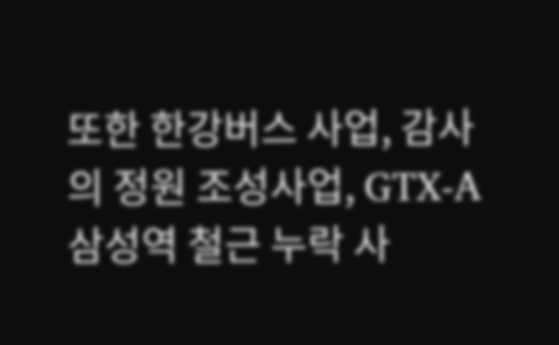또한 한강버스 사업, 감사의 정원 조성사업, GTX-A 삼성역 철근 누락 사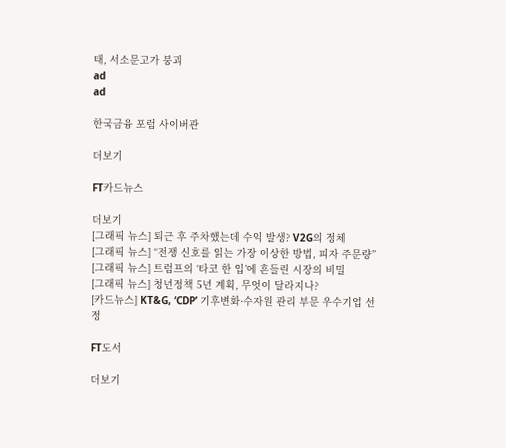태, 서소문고가 붕괴
ad
ad

한국금융 포럼 사이버관

더보기

FT카드뉴스

더보기
[그래픽 뉴스] 퇴근 후 주차했는데 수익 발생? V2G의 정체
[그래픽 뉴스] “전쟁 신호를 읽는 가장 이상한 방법, 피자 주문량”
[그래픽 뉴스] 트럼프의 ‘타코 한 입’에 흔들린 시장의 비밀
[그래픽 뉴스] 청년정책 5년 계획, 무엇이 달라지나?
[카드뉴스] KT&G, ‘CDP’ 기후변화·수자원 관리 부문 우수기업 선정

FT도서

더보기